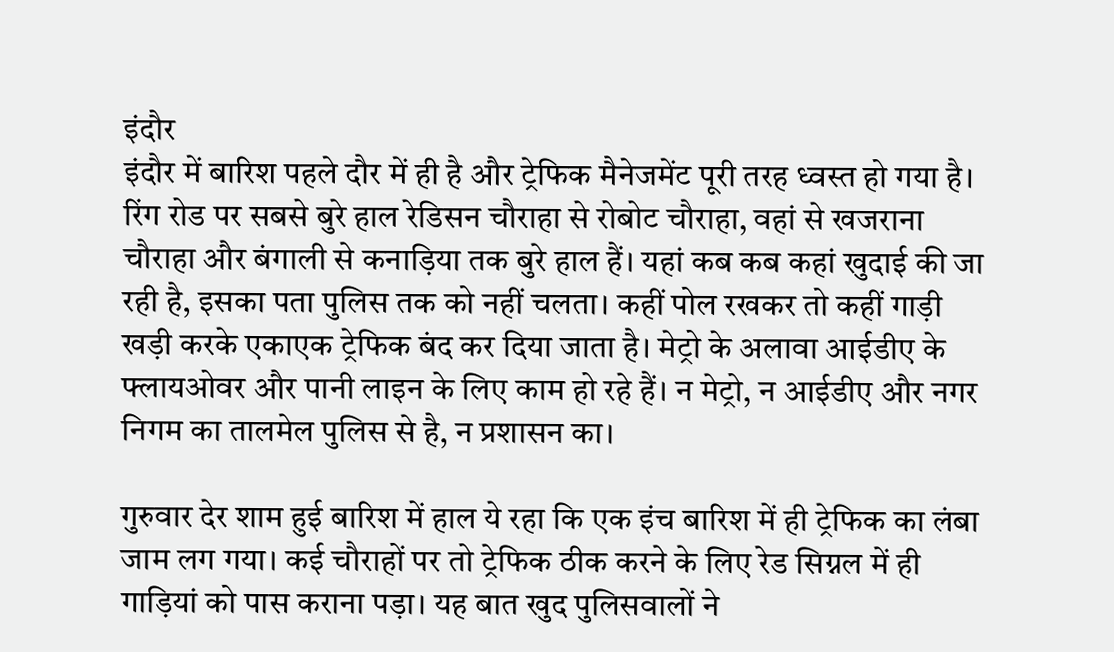इंदौर
इंदौर में बारिश पहले दौर में ही है और ट्रेफिक मैनेजमेंट पूरी तरह ध्वस्त हो गया है। रिंग रोड पर सबसे बुरे हाल रेडिसन चौराहा से रोबोट चौराहा, वहां से खजराना चौराहा और बंगाली से कनाड़िया तक बुरे हाल हैं। यहां कब कब कहां खुदाई की जा रही है, इसका पता पुलिस तक को नहीं चलता। कहीं पोल रखकर तो कहीं गाड़ी खड़ी करके एकाएक ट्रेफिक बंद कर दिया जाता है। मेट्रो के अलावा आईडीए के फ्लायओवर और पानी लाइन के लिए काम हो रहे हैं। न मेट्रो, न आईडीए और नगर निगम का तालमेल पुलिस से है, न प्रशासन का।

गुरुवार देर शाम हुई बारिश में हाल ये रहा कि एक इंच बारिश में ही ट्रेफिक का लंबा जाम लग गया। कई चौराहों पर तो ट्रेफिक ठीक करने के लिए रेड सिग्नल में ही गाड़ियां को पास कराना पड़ा। यह बात खुद पुलिसवालों ने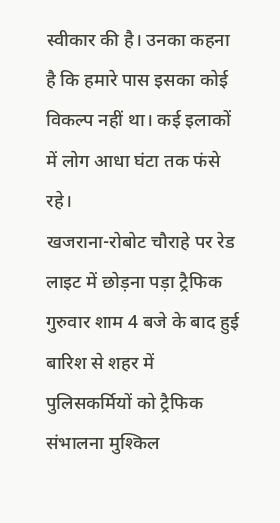स्वीकार की है। उनका कहना है कि हमारे पास इसका कोई विकल्प नहीं था। कई इलाकों में लोग आधा घंटा तक फंसे रहे।
खजराना-रोबोट चौराहे पर रेड लाइट में छोड़ना पड़ा ट्रैफिक
गुरुवार शाम 4 बजे के बाद हुई बारिश से शहर में पुलिसकर्मियों को ट्रैफिक संभालना मुश्किल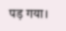पड़ गया।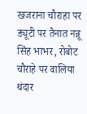खजराना चौराहा पर ड्यूटी पर तैनात नन्नू सिंह भाभर, रोबोट चौराहे पर वालिया थंदार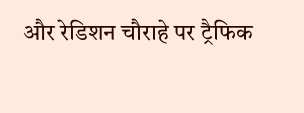और रेडिशन चौराहे पर ट्रैफिक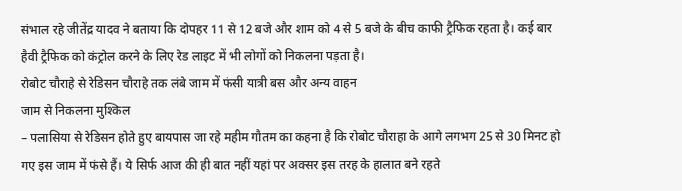संभाल रहे जीतेंद्र यादव ने बताया कि दोपहर 11 से 12 बजे और शाम को 4 से 5 बजे के बीच काफी ट्रैफिक रहता है। कई बार हैवी ट्रैफिक को कंट्रोल करने के लिए रेड लाइट में भी लोगों को निकलना पड़ता है।
रोबोट चौराहे से रेडिसन चौराहे तक लंबे जाम में फंसी यात्री बस और अन्य वाहन
जाम से निकलना मुश्किल
– पलासिया से रेडिसन होते हुए बायपास जा रहे महीम गौतम का कहना है कि रोबोट चौराहा के आगे लगभग 25 से 30 मिनट हो गए इस जाम में फंसे हैं। ये सिर्फ आज की ही बात नहीं यहां पर अक्सर इस तरह के हालात बने रहते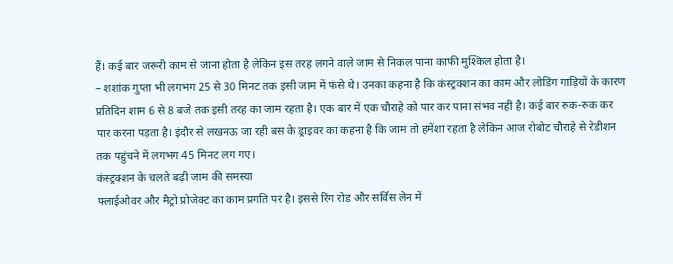हैं। कई बार जरूरी काम से जाना होता है लेकिन इस तरह लगने वाले जाम से निकल पाना काफी मुश्किल होता है।
– शशांक गुप्ता भी लगभग 25 से 30 मिनट तक इसी जाम में फंसे थे। उनका कहना है कि कंस्ट्रक्शन का काम और लोडिंग गाड़ियों के कारण प्रतिदिन शाम 6 से 8 बजे तक इसी तरह का जाम रहता है। एक बार में एक चौराहे को पार कर पाना संभव नहीं है। कई बार रुक-रुक कर पार करना पड़ता है। इंदौर से लखनऊ जा रही बस के ड्राइवर का कहना है कि जाम तो हमेंशा रहता है लेकिन आज रोबोट चौराहे से रेडीशन तक पहुंचने में लगभग 45 मिनट लग गए।
कंस्ट्रक्शन के चलते बढ़ी जाम की समस्या
फ्लाईओवर और मैट्रो प्रोजेक्ट का काम प्रगति पर है। इससे रिंग रोड और सर्विस लेन में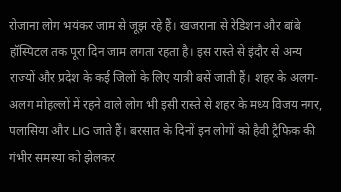रोजाना लोग भयंकर जाम से जूझ रहे हैं। खजराना से रेडिशन और बांबे हॉस्पिटल तक पूरा दिन जाम लगता रहता है। इस रास्ते से इंदौर से अन्य राज्यों और प्रदेश के कई जिलों के लिए यात्री बसें जाती हैं। शहर के अलग-अलग मोहल्लों में रहने वाले लोग भी इसी रास्ते से शहर के मध्य विजय नगर, पलासिया और LIG जाते हैं। बरसात के दिनों इन लोगों को हैवी ट्रैफिक की गंभीर समस्या को झेलकर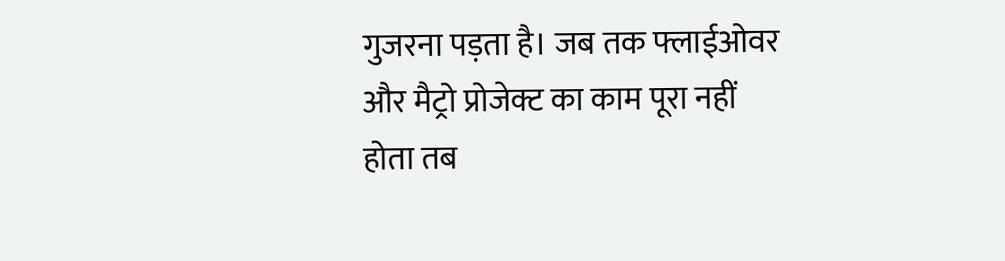गुजरना पड़ता है। जब तक फ्लाईओवर और मैट्रो प्रोजेक्ट का काम पूरा नहीं होता तब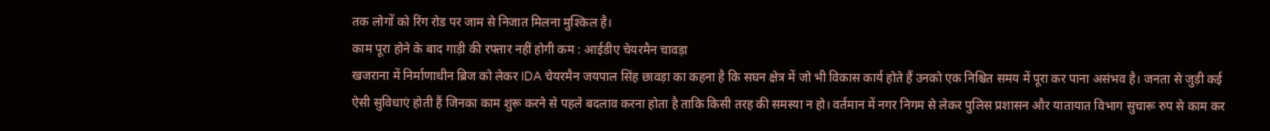तक लोगों को रिंग रोड पर जाम से निजात मिलना मुश्किल है।
काम पूरा होने के बाद गाड़ी की रफ्तार नहीं होगी कम : आईडीए चेयरमैन चावड़ा
खजराना में निर्माणाधीन ब्रिज को लेकर IDA चेयरमैन जयपाल सिंह छावड़ा का कहना है कि सघन क्षेत्र में जो भी विकास कार्य होते हैं उनको एक निश्चित समय में पूरा कर पाना असंभव है। जनता से जुड़ी कई ऐसी सुविधाएं होती हैं जिनका काम शुरू करने से पहले बदलाव करना होता है ताकि किसी तरह की समस्या न हो। वर्तमान में नगर निगम से लेकर पुलिस प्रशासन और यातायात विभाग सुचारू रुप से काम कर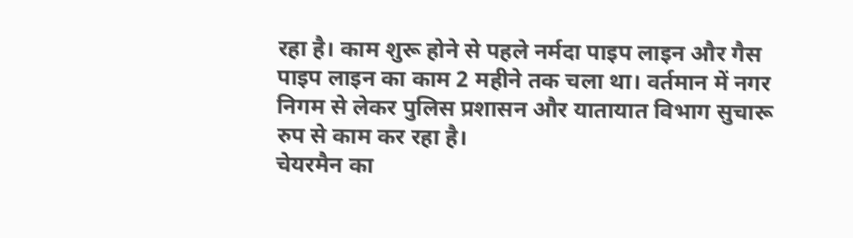रहा है। काम शुरू होने से पहले नर्मदा पाइप लाइन और गैस पाइप लाइन का काम 2 महीने तक चला था। वर्तमान में नगर निगम से लेकर पुलिस प्रशासन और यातायात विभाग सुचारू रुप से काम कर रहा है।
चेयरमैन का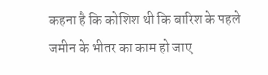कहना है कि कोशिश थी कि बारिश के पहले जमीन के भीतर का काम हो जाए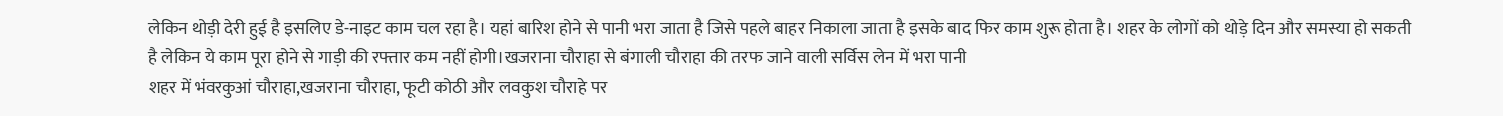लेकिन थोड़ी देरी हुई है इसलिए डे-नाइट काम चल रहा है। यहां बारिश होने से पानी भरा जाता है जिसे पहले बाहर निकाला जाता है इसके बाद फिर काम शुरू होता है। शहर के लोगों को थोड़े दिन और समस्या हो सकती है लेकिन ये काम पूरा होने से गाड़ी की रफ्तार कम नहीं होगी।खजराना चौराहा से बंगाली चौराहा की तरफ जाने वाली सर्विस लेन में भरा पानी
शहर में भंवरकुआं चौराहा,खजराना चौराहा, फूटी कोठी और लवकुश चौराहे पर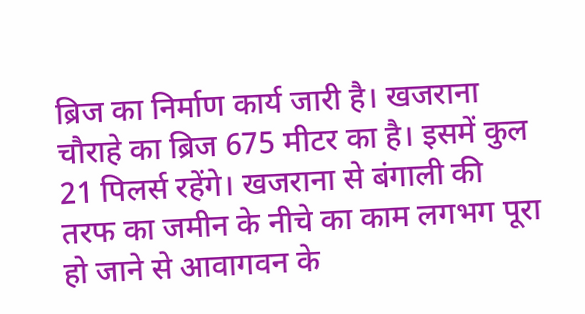ब्रिज का निर्माण कार्य जारी है। खजराना चौराहे का ब्रिज 675 मीटर का है। इसमें कुल 21 पिलर्स रहेंगे। खजराना से बंगाली की तरफ का जमीन के नीचे का काम लगभग पूरा हो जाने से आवागवन के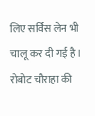लिए सर्विस लेन भी चालू कर दी गई है। रोबोट चौराहा की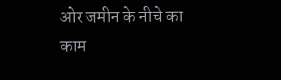ओर जमीन के नीचे का काम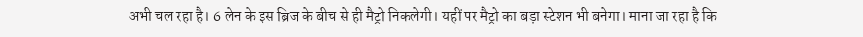अभी चल रहा है। 6 लेन के इस ब्रिज के बीच से ही मैट्रो निकलेगी। यहीं पर मैट्रो का बड़ा स्टेशन भी बनेगा। माना जा रहा है कि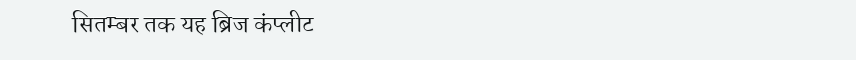सितम्बर तक यह ब्रिज कंप्लीट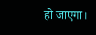हो जाएगा।